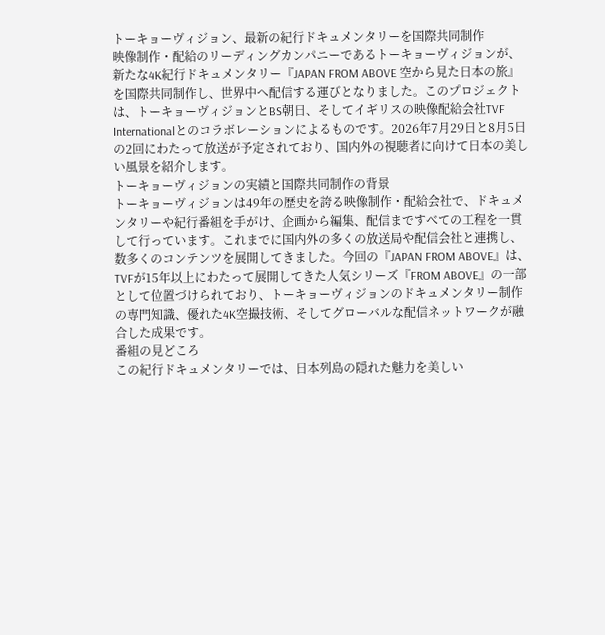トーキョーヴィジョン、最新の紀行ドキュメンタリーを国際共同制作
映像制作・配給のリーディングカンパニーであるトーキョーヴィジョンが、新たな4K紀行ドキュメンタリー『JAPAN FROM ABOVE 空から見た日本の旅』を国際共同制作し、世界中へ配信する運びとなりました。このプロジェクトは、トーキョーヴィジョンとBS朝日、そしてイギリスの映像配給会社TVF Internationalとのコラボレーションによるものです。2026年7月29日と8月5日の2回にわたって放送が予定されており、国内外の視聴者に向けて日本の美しい風景を紹介します。
トーキョーヴィジョンの実績と国際共同制作の背景
トーキョーヴィジョンは49年の歴史を誇る映像制作・配給会社で、ドキュメンタリーや紀行番組を手がけ、企画から編集、配信まですべての工程を一貫して行っています。これまでに国内外の多くの放送局や配信会社と連携し、数多くのコンテンツを展開してきました。今回の『JAPAN FROM ABOVE』は、TVFが15年以上にわたって展開してきた人気シリーズ『FROM ABOVE』の一部として位置づけられており、トーキョーヴィジョンのドキュメンタリー制作の専門知識、優れた4K空撮技術、そしてグローバルな配信ネットワークが融合した成果です。
番組の見どころ
この紀行ドキュメンタリーでは、日本列島の隠れた魅力を美しい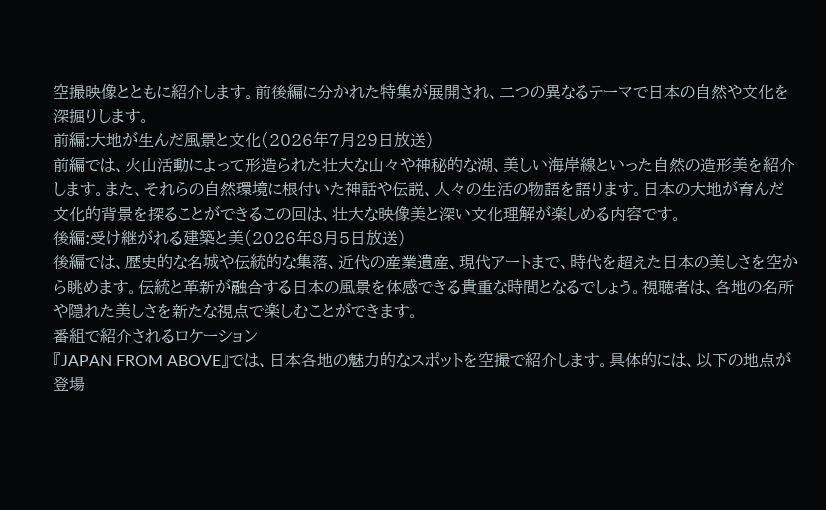空撮映像とともに紹介します。前後編に分かれた特集が展開され、二つの異なるテーマで日本の自然や文化を深掘りします。
前編:大地が生んだ風景と文化(2026年7月29日放送)
前編では、火山活動によって形造られた壮大な山々や神秘的な湖、美しい海岸線といった自然の造形美を紹介します。また、それらの自然環境に根付いた神話や伝説、人々の生活の物語を語ります。日本の大地が育んだ文化的背景を探ることができるこの回は、壮大な映像美と深い文化理解が楽しめる内容です。
後編:受け継がれる建築と美(2026年8月5日放送)
後編では、歴史的な名城や伝統的な集落、近代の産業遺産、現代アートまで、時代を超えた日本の美しさを空から眺めます。伝統と革新が融合する日本の風景を体感できる貴重な時間となるでしょう。視聴者は、各地の名所や隠れた美しさを新たな視点で楽しむことができます。
番組で紹介されるロケーション
『JAPAN FROM ABOVE』では、日本各地の魅力的なスポットを空撮で紹介します。具体的には、以下の地点が登場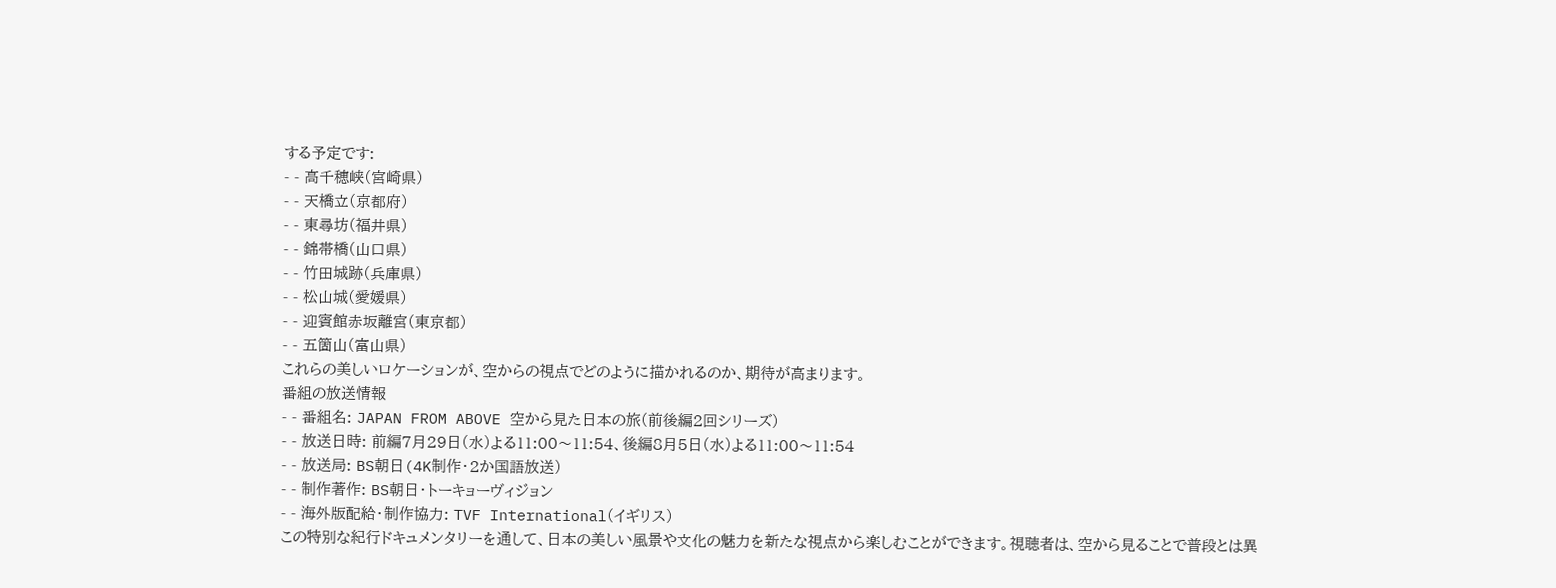する予定です:
- - 高千穂峡(宮崎県)
- - 天橋立(京都府)
- - 東尋坊(福井県)
- - 錦帯橋(山口県)
- - 竹田城跡(兵庫県)
- - 松山城(愛媛県)
- - 迎賓館赤坂離宮(東京都)
- - 五箇山(富山県)
これらの美しいロケーションが、空からの視点でどのように描かれるのか、期待が高まります。
番組の放送情報
- - 番組名: JAPAN FROM ABOVE 空から見た日本の旅(前後編2回シリーズ)
- - 放送日時: 前編7月29日(水)よる11:00〜11:54、後編8月5日(水)よる11:00〜11:54
- - 放送局: BS朝日(4K制作・2か国語放送)
- - 制作著作: BS朝日・トーキョーヴィジョン
- - 海外版配給・制作協力: TVF International(イギリス)
この特別な紀行ドキュメンタリーを通して、日本の美しい風景や文化の魅力を新たな視点から楽しむことができます。視聴者は、空から見ることで普段とは異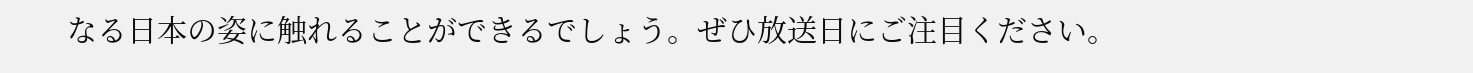なる日本の姿に触れることができるでしょう。ぜひ放送日にご注目ください。